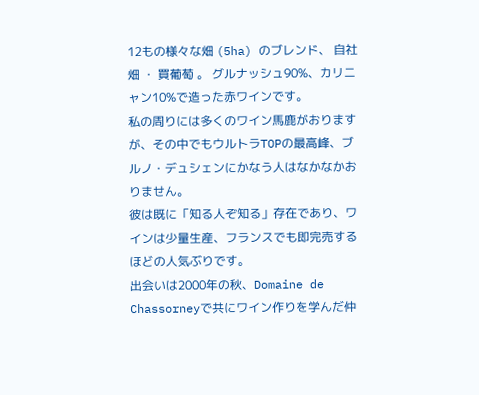12もの様々な畑 (5ha) のブレンド、 自社畑 ・ 買葡萄 。 グルナッシュ90%、カリニャン10%で造った赤ワインです。
私の周りには多くのワイン馬鹿がおりますが、その中でもウルトラTOPの最高峰、ブルノ・デュシェンにかなう人はなかなかおりません。
彼は既に「知る人ぞ知る」存在であり、ワインは少量生産、フランスでも即完売するほどの人気ぶりです。
出会いは2000年の秋、Domaine de Chassorneyで共にワイン作りを学んだ仲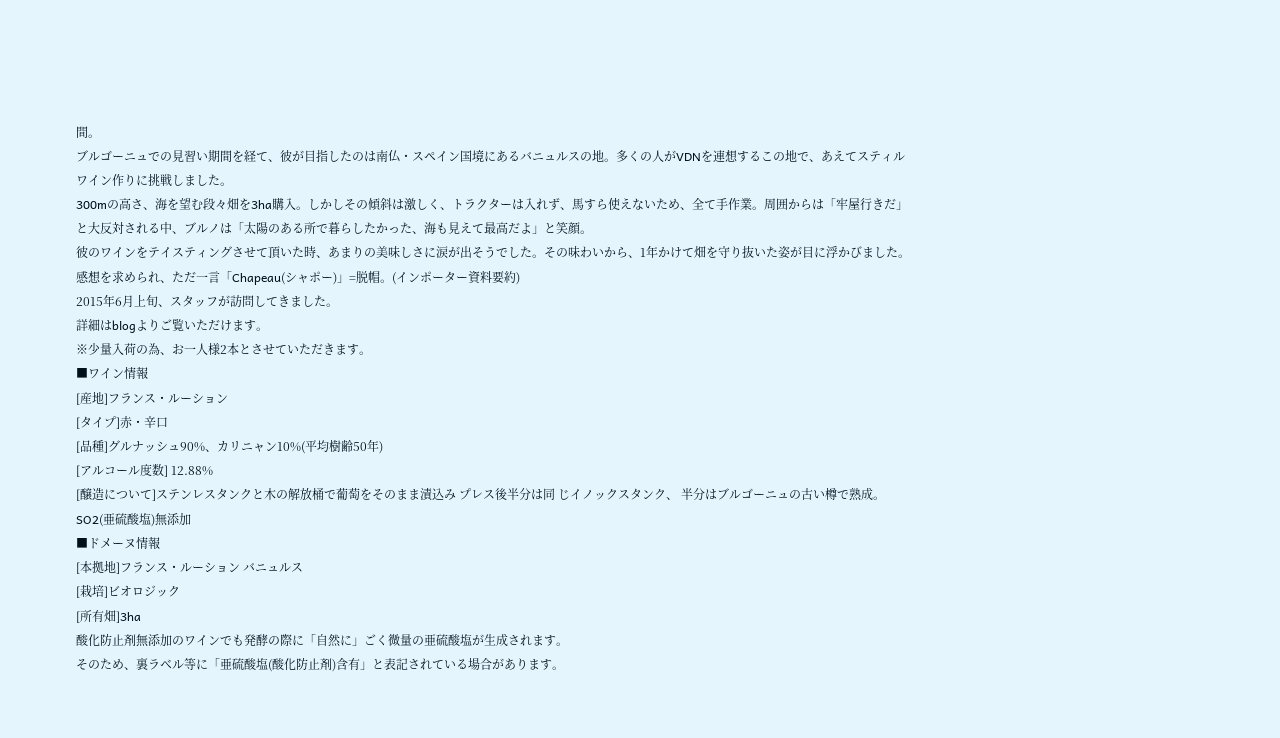間。
ブルゴーニュでの見習い期間を経て、彼が目指したのは南仏・スペイン国境にあるバニュルスの地。多くの人がVDNを連想するこの地で、あえてスティルワイン作りに挑戦しました。
300mの高さ、海を望む段々畑を3ha購入。しかしその傾斜は激しく、トラクターは入れず、馬すら使えないため、全て手作業。周囲からは「牢屋行きだ」と大反対される中、ブルノは「太陽のある所で暮らしたかった、海も見えて最高だよ」と笑顔。
彼のワインをテイスティングさせて頂いた時、あまりの美味しさに涙が出そうでした。その味わいから、1年かけて畑を守り抜いた姿が目に浮かびました。感想を求められ、ただ一言「Chapeau(シャポー)」=脱帽。(インポーター資料要約)
2015年6月上旬、スタッフが訪問してきました。
詳細はblogよりご覧いただけます。
※少量入荷の為、お一人様2本とさせていただきます。
■ワイン情報
[産地]フランス・ルーション
[タイプ]赤・辛口
[品種]グルナッシュ90%、カリニャン10%(平均樹齢50年)
[アルコール度数] 12.88%
[醸造について]ステンレスタンクと木の解放桶で葡萄をそのまま漬込み プレス後半分は同 じイノックスタンク、 半分はブルゴーニュの古い樽で熟成。 SO2(亜硫酸塩)無添加
■ドメーヌ情報
[本拠地]フランス・ルーション バニュルス
[栽培]ビオロジック
[所有畑]3ha
酸化防止剤無添加のワインでも発酵の際に「自然に」ごく微量の亜硫酸塩が生成されます。
そのため、裏ラベル等に「亜硫酸塩(酸化防止剤)含有」と表記されている場合があります。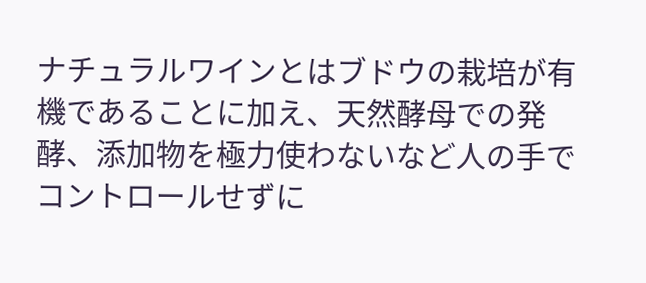ナチュラルワインとはブドウの栽培が有機であることに加え、天然酵母での発酵、添加物を極力使わないなど人の手でコントロールせずに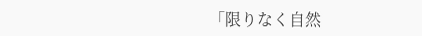「限りなく自然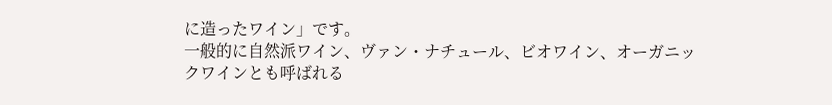に造ったワイン」です。
一般的に自然派ワイン、ヴァン・ナチュール、ビオワイン、オーガニックワインとも呼ばれる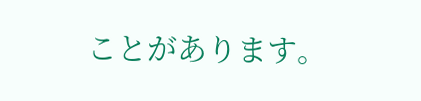ことがあります。